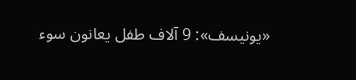«يونيسف»: 9 آلاف طفل يعانون سوء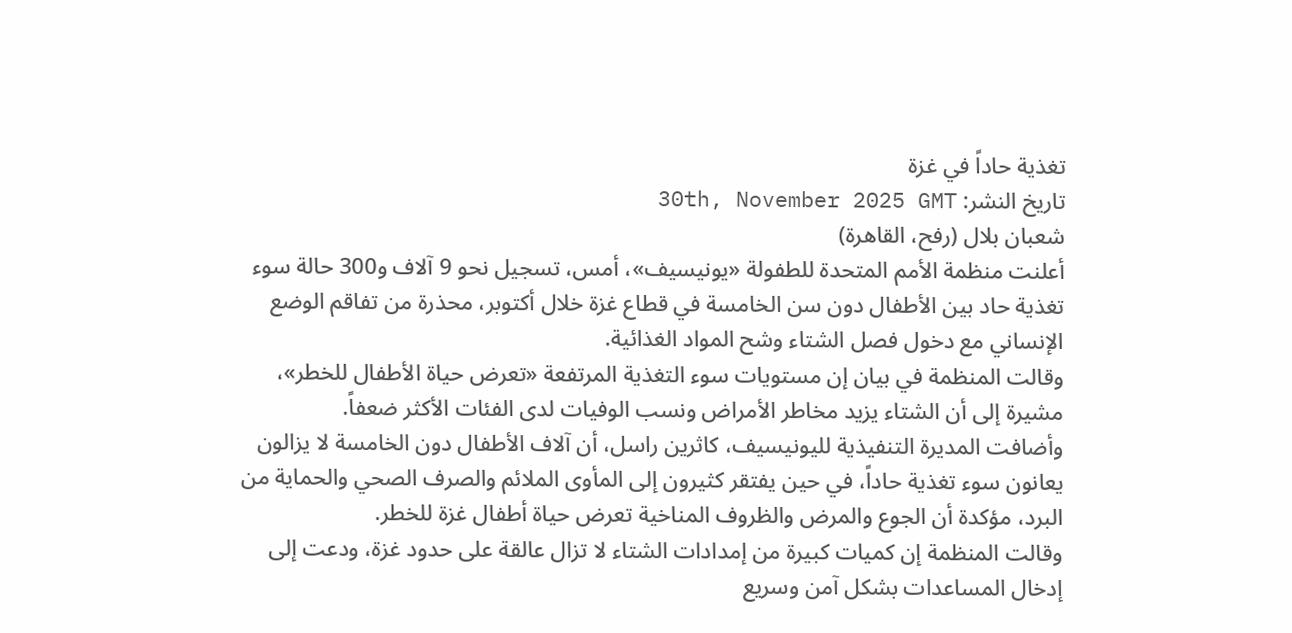تغذية حاداً في غزة
تاريخ النشر: 30th, November 2025 GMT
شعبان بلال (رفح، القاهرة)
أعلنت منظمة الأمم المتحدة للطفولة «يونيسيف»، أمس، تسجيل نحو 9 آلاف و300 حالة سوء تغذية حاد بين الأطفال دون سن الخامسة في قطاع غزة خلال أكتوبر، محذرة من تفاقم الوضع الإنساني مع دخول فصل الشتاء وشح المواد الغذائية.
وقالت المنظمة في بيان إن مستويات سوء التغذية المرتفعة «تعرض حياة الأطفال للخطر»، مشيرة إلى أن الشتاء يزيد مخاطر الأمراض ونسب الوفيات لدى الفئات الأكثر ضعفاً.
وأضافت المديرة التنفيذية لليونيسيف، كاثرين راسل، أن آلاف الأطفال دون الخامسة لا يزالون يعانون سوء تغذية حاداً، في حين يفتقر كثيرون إلى المأوى الملائم والصرف الصحي والحماية من البرد، مؤكدة أن الجوع والمرض والظروف المناخية تعرض حياة أطفال غزة للخطر.
وقالت المنظمة إن كميات كبيرة من إمدادات الشتاء لا تزال عالقة على حدود غزة، ودعت إلى إدخال المساعدات بشكل آمن وسريع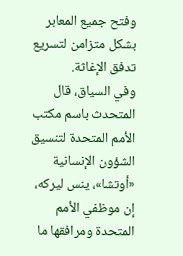وفتح جميع المعابر بشكل متزامن لتسريع تدفق الإغاثة.
وفي السياق، قال المتحدث باسم مكتب الأمم المتحدة لتنسيق الشؤون الإنسانية «أوتشا»، ينس ليركه، إن موظفي الأمم المتحدة ومرافقها ما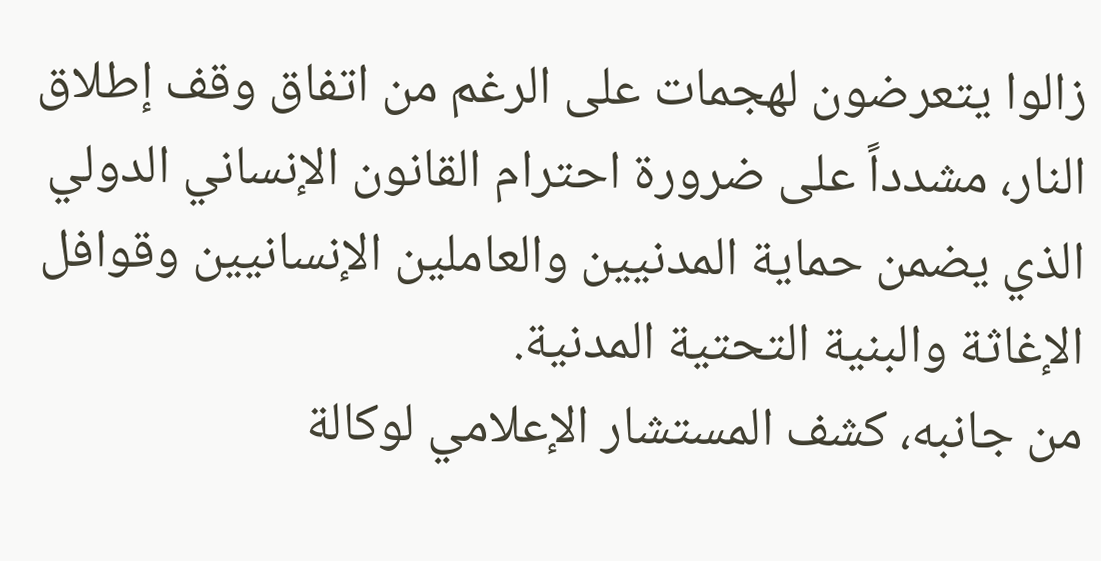زالوا يتعرضون لهجمات على الرغم من اتفاق وقف إطلاق النار، مشدداً على ضرورة احترام القانون الإنساني الدولي الذي يضمن حماية المدنيين والعاملين الإنسانيين وقوافل الإغاثة والبنية التحتية المدنية.
من جانبه، كشف المستشار الإعلامي لوكالة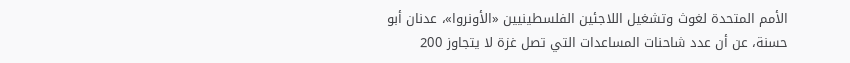الأمم المتحدة لغوث وتشغيل اللاجئين الفلسطينيين «الأونروا»، عدنان أبو حسنة، عن أن عدد شاحنات المساعدات التي تصل غزة لا يتجاوز 200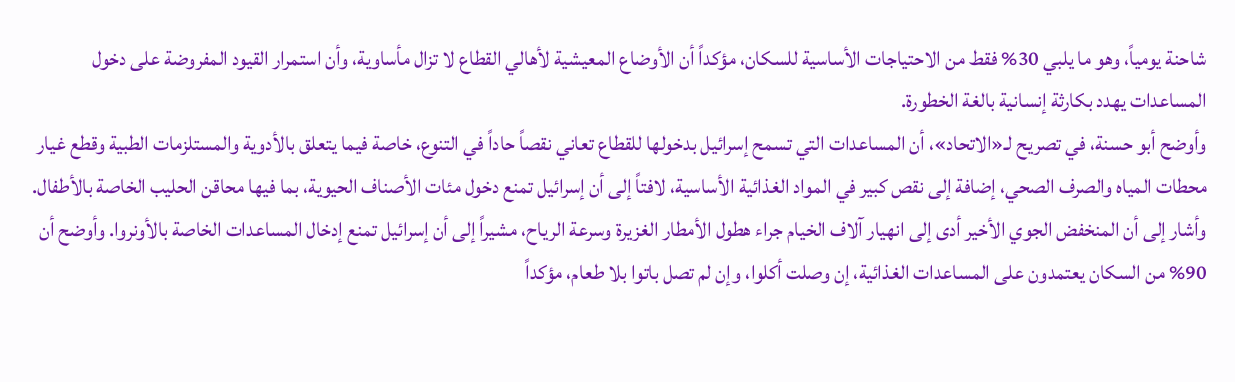شاحنة يومياً، وهو ما يلبي 30% فقط من الاحتياجات الأساسية للسكان، مؤكداً أن الأوضاع المعيشية لأهالي القطاع لا تزال مأساوية، وأن استمرار القيود المفروضة على دخول المساعدات يهدد بكارثة إنسانية بالغة الخطورة.
وأوضح أبو حسنة، في تصريح لـ«الاتحاد»، أن المساعدات التي تسمح إسرائيل بدخولها للقطاع تعاني نقصاً حاداً في التنوع، خاصة فيما يتعلق بالأدوية والمستلزمات الطبية وقطع غيار محطات المياه والصرف الصحي، إضافة إلى نقص كبير في المواد الغذائية الأساسية، لافتاً إلى أن إسرائيل تمنع دخول مئات الأصناف الحيوية، بما فيها محاقن الحليب الخاصة بالأطفال.
وأشار إلى أن المنخفض الجوي الأخير أدى إلى انهيار آلاف الخيام جراء هطول الأمطار الغزيرة وسرعة الرياح، مشيراً إلى أن إسرائيل تمنع إدخال المساعدات الخاصة بالأونروا. وأوضح أن 90% من السكان يعتمدون على المساعدات الغذائية، إن وصلت أكلوا، وإن لم تصل باتوا بلا طعام، مؤكداً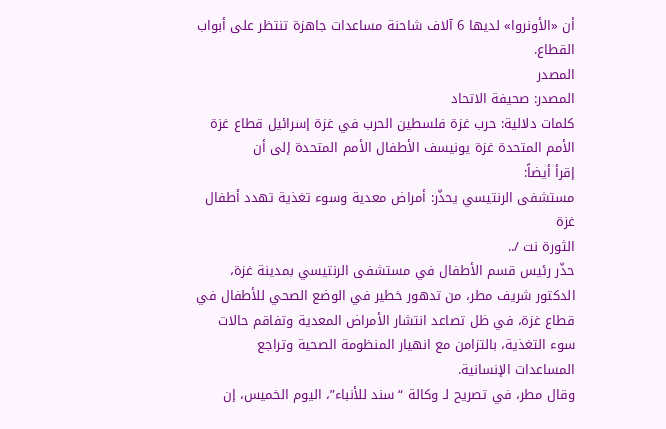أن «الأونروا» لديها 6 آلاف شاحنة مساعدات جاهزة تنتظر على أبواب القطاع.
المصدر
المصدر: صحيفة الاتحاد
كلمات دلالية: حرب غزة فلسطين الحرب في غزة إسرائيل قطاع غزة الأمم المتحدة غزة يونيسف الأطفال الأمم المتحدة إلى أن
إقرأ أيضاً:
مستشفى الرنتيسي يحذّر: أمراض معدية وسوء تغذية تهدد أطفال غزة
الثورة نت /..
حذّر رئيس قسم الأطفال في مستشفى الرنتيسي بمدينة غزة، الدكتور شريف مطر، من تدهور خطير في الوضع الصحي للأطفال في قطاع غزة، في ظل تصاعد انتشار الأمراض المعدية وتفاقم حالات سوء التغذية، بالتزامن مع انهيار المنظومة الصحية وتراجع المساعدات الإنسانية.
وقال مطر، في تصريح لـ وكالة “سند للأنباء”، اليوم الخميس، إن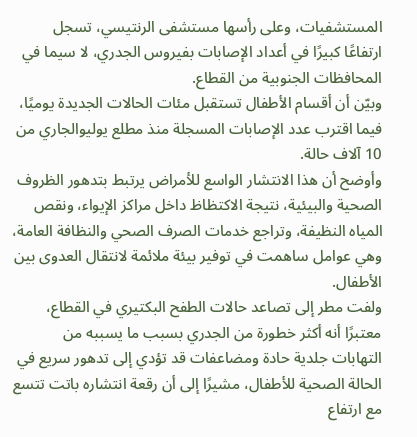المستشفيات، وعلى رأسها مستشفى الرنتيسي، تسجل ارتفاعًا كبيرًا في أعداد الإصابات بفيروس الجدري، لا سيما في المحافظات الجنوبية من القطاع.
وبيّن أن أقسام الأطفال تستقبل مئات الحالات الجديدة يوميًا، فيما اقترب عدد الإصابات المسجلة منذ مطلع يوليوالجاري من 10 آلاف حالة.
وأوضح أن هذا الانتشار الواسع للأمراض يرتبط بتدهور الظروف الصحية والبيئية، نتيجة الاكتظاظ داخل مراكز الإيواء، ونقص المياه النظيفة، وتراجع خدمات الصرف الصحي والنظافة العامة، وهي عوامل ساهمت في توفير بيئة ملائمة لانتقال العدوى بين الأطفال.
ولفت مطر إلى تصاعد حالات الطفح البكتيري في القطاع، معتبرًا أنه أكثر خطورة من الجدري بسبب ما يسببه من التهابات جلدية حادة ومضاعفات قد تؤدي إلى تدهور سريع في الحالة الصحية للأطفال، مشيرًا إلى أن رقعة انتشاره باتت تتسع مع ارتفاع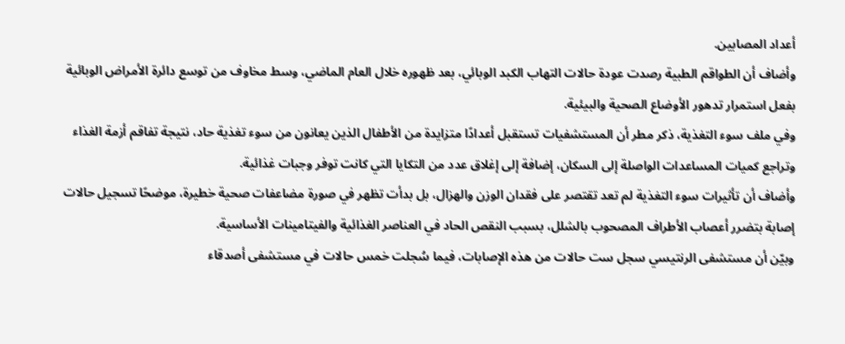أعداد المصابين.
وأضاف أن الطواقم الطبية رصدت عودة حالات التهاب الكبد الوبائي، بعد ظهوره خلال العام الماضي، وسط مخاوف من توسع دائرة الأمراض الوبائية بفعل استمرار تدهور الأوضاع الصحية والبيئية.
وفي ملف سوء التغذية، ذكر مطر أن المستشفيات تستقبل أعدادًا متزايدة من الأطفال الذين يعانون من سوء تغذية حاد، نتيجة تفاقم أزمة الغذاء وتراجع كميات المساعدات الواصلة إلى السكان، إضافة إلى إغلاق عدد من التكايا التي كانت توفر وجبات غذائية.
وأضاف أن تأثيرات سوء التغذية لم تعد تقتصر على فقدان الوزن والهزال، بل بدأت تظهر في صورة مضاعفات صحية خطيرة، موضحًا تسجيل حالات إصابة بتضرر أعصاب الأطراف المصحوب بالشلل، بسبب النقص الحاد في العناصر الغذائية والفيتامينات الأساسية.
وبيّن أن مستشفى الرنتيسي سجل ست حالات من هذه الإصابات، فيما سُجلت خمس حالات في مستشفى أصدقاء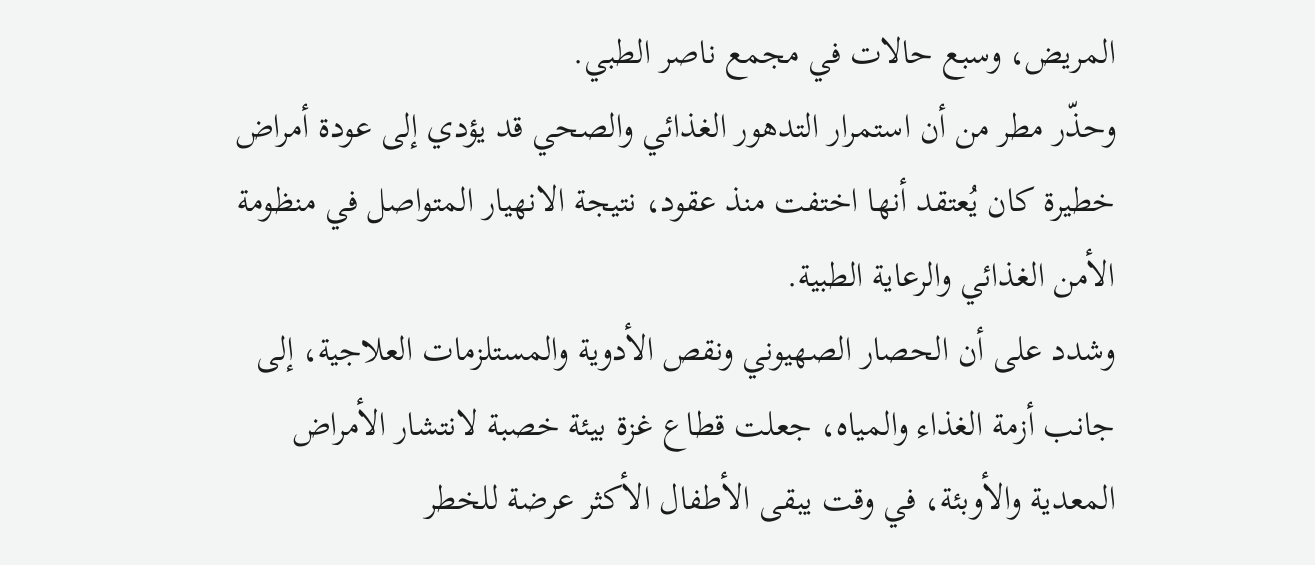المريض، وسبع حالات في مجمع ناصر الطبي.
وحذّر مطر من أن استمرار التدهور الغذائي والصحي قد يؤدي إلى عودة أمراض خطيرة كان يُعتقد أنها اختفت منذ عقود، نتيجة الانهيار المتواصل في منظومة الأمن الغذائي والرعاية الطبية.
وشدد على أن الحصار الصهيوني ونقص الأدوية والمستلزمات العلاجية، إلى جانب أزمة الغذاء والمياه، جعلت قطاع غزة بيئة خصبة لانتشار الأمراض المعدية والأوبئة، في وقت يبقى الأطفال الأكثر عرضة للخطر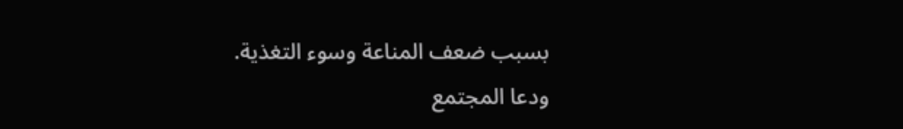بسبب ضعف المناعة وسوء التغذية.
ودعا المجتمع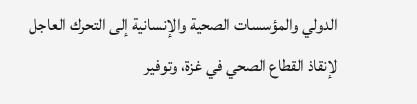الدولي والمؤسسات الصحية والإنسانية إلى التحرك العاجل لإنقاذ القطاع الصحي في غزة، وتوفير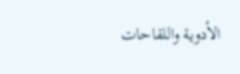الأدوية واللقاحات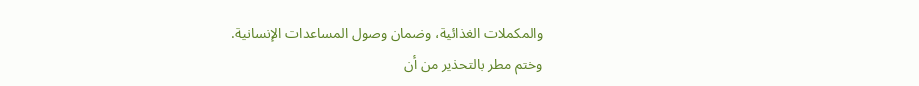والمكملات الغذائية، وضمان وصول المساعدات الإنسانية.
وختم مطر بالتحذير من أن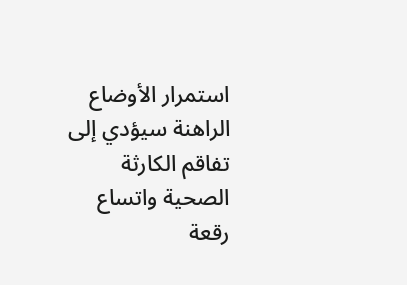استمرار الأوضاع الراهنة سيؤدي إلى تفاقم الكارثة الصحية واتساع رقعة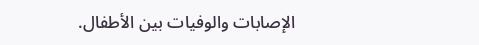الإصابات والوفيات بين الأطفال.